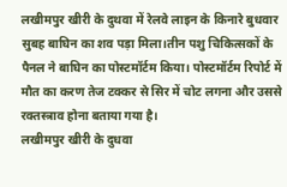लखीमपुर खीरी के दुथवा में रेलवे लाइन के किनारे बुधवार सुबह बाघिन का शव पड़ा मिला।तीन पशु चिकित्सकों के पैनल ने बाघिन का पोस्टमॉर्टम किया। पोस्टमॉर्टम रिपोर्ट में मौत का करण तेज टक्कर से सिर में चोट लगना और उससे रक्तस्त्राव होना बताया गया है।
लखीमपुर खीरी के दुधवा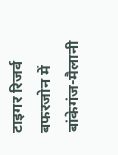टाइगर रिजर्व बफरजोन में बांकेगंज-मैलानी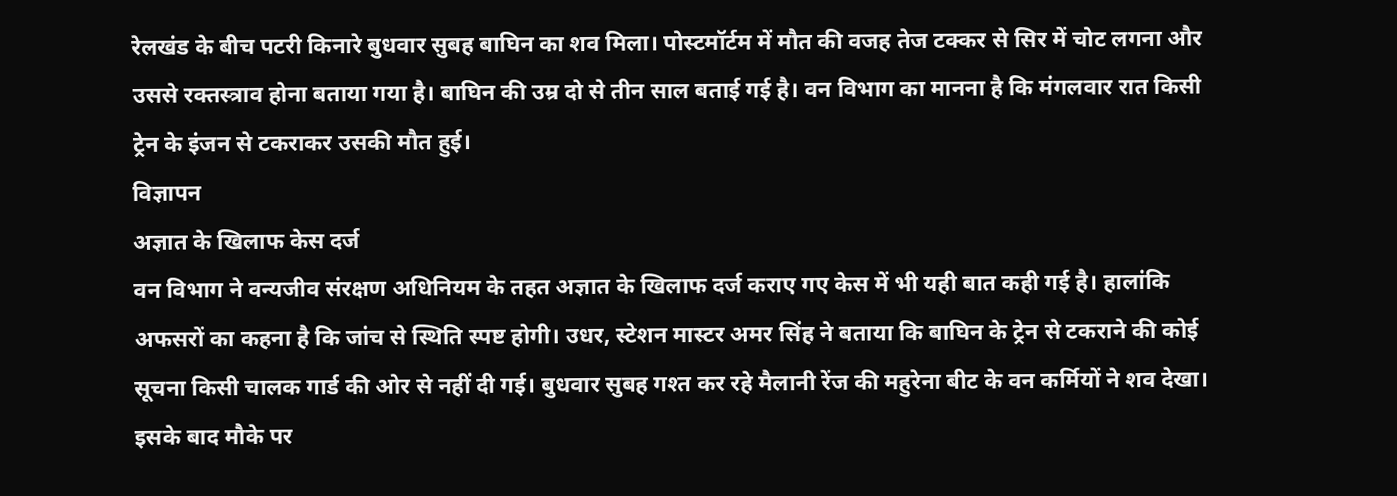रेलखंड के बीच पटरी किनारे बुधवार सुबह बाघिन का शव मिला। पोस्टमॉर्टम में मौत की वजह तेज टक्कर से सिर में चोट लगना और उससे रक्तस्त्राव होना बताया गया है। बाघिन की उम्र दो से तीन साल बताई गई है। वन विभाग का मानना है कि मंगलवार रात किसी ट्रेन के इंजन से टकराकर उसकी मौत हुई।
विज्ञापन
अज्ञात के खिलाफ केस दर्ज
वन विभाग ने वन्यजीव संरक्षण अधिनियम के तहत अज्ञात के खिलाफ दर्ज कराए गए केस में भी यही बात कही गई है। हालांकि अफसरों का कहना है कि जांच से स्थिति स्पष्ट होगी। उधर, स्टेशन मास्टर अमर सिंह ने बताया कि बाघिन के ट्रेन से टकराने की कोई सूचना किसी चालक गार्ड की ओर से नहीं दी गई। बुधवार सुबह गश्त कर रहे मैलानी रेंज की महुरेना बीट के वन कर्मियों ने शव देखा। इसके बाद मौके पर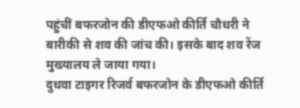पहुंचीं बफरजोन की डीएफओ कीर्ति चौधरी ने बारीकी से शव की जांच की। इसके बाद शव रेंज मुख्यालय ले जाया गया।
दुधवा टाइगर रिजर्व बफरजोन के डीएफओ कीर्ति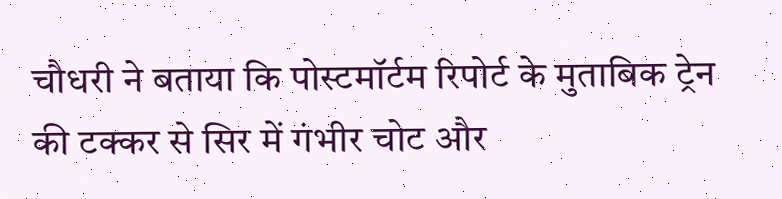चौधरी ने बताया कि पोस्टमॉर्टम रिपोर्ट के मुताबिक ट्रेन की टक्कर से सिर में गंभीर चोट और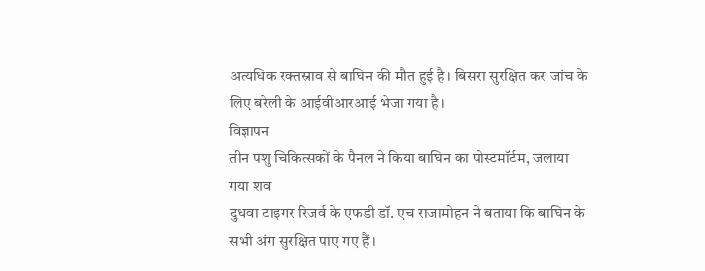अत्यधिक रक्तस्राव से बाघिन की मौत हुई है। बिसरा सुरक्षित कर जांच के लिए बरेली के आईवीआरआई भेजा गया है।
विज्ञापन
तीन पशु चिकित्सकों के पैनल ने किया बाघिन का पोस्टमॉर्टम, जलाया गया शव
दुधवा टाइगर रिजर्व के एफडी डॉ. एच राजामोहन ने बताया कि बाघिन के सभी अंग सुरक्षित पाए गए हैं।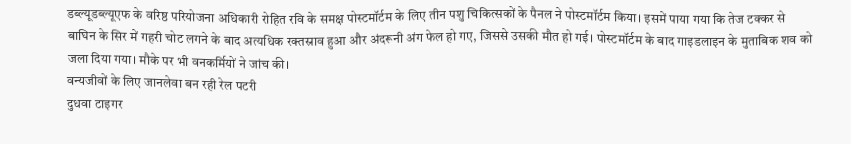डब्ल्यूडब्ल्यूएफ के वरिष्ठ परियोजना अधिकारी रोहित रवि के समक्ष पोस्टमॉर्टम के लिए तीन पशु चिकित्सकों के पैनल ने पोस्टमॉर्टम किया। इसमें पाया गया कि तेज टक्कर से बाघिन के सिर में गहरी चोट लगने के बाद अत्यधिक रक्तस्राव हुआ और अंदरूनी अंग फेल हो गए, जिससे उसकी मौत हो गई। पोस्टमॉर्टम के बाद गाइडलाइन के मुताबिक शव को जला दिया गया। मौके पर भी वनकर्मियों ने जांच की।
वन्यजीवों के लिए जानलेवा बन रही रेल पटरी
दुधवा टाइगर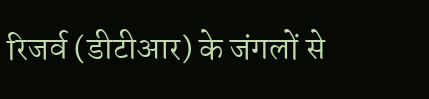रिजर्व (डीटीआर) के जंगलों से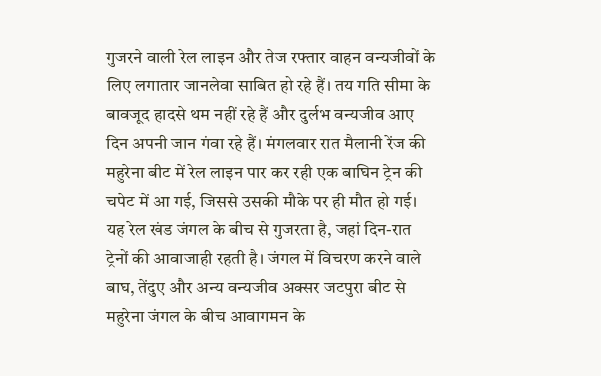गुजरने वाली रेल लाइन और तेज रफ्तार वाहन वन्यजीवों के लिए लगातार जानलेवा साबित हो रहे हैं। तय गति सीमा के बावजूद हादसे थम नहीं रहे हैं और दुर्लभ वन्यजीव आए दिन अपनी जान गंवा रहे हैं। मंगलवार रात मैलानी रेंज की महुरेना बीट में रेल लाइन पार कर रही एक बाघिन ट्रेन की चपेट में आ गई, जिससे उसकी मौके पर ही मौत हो गई। यह रेल खंड जंगल के बीच से गुजरता है, जहां दिन-रात ट्रेनों की आवाजाही रहती है। जंगल में विचरण करने वाले बाघ, तेंदुए और अन्य वन्यजीव अक्सर जटपुरा बीट से महुरेना जंगल के बीच आवागमन के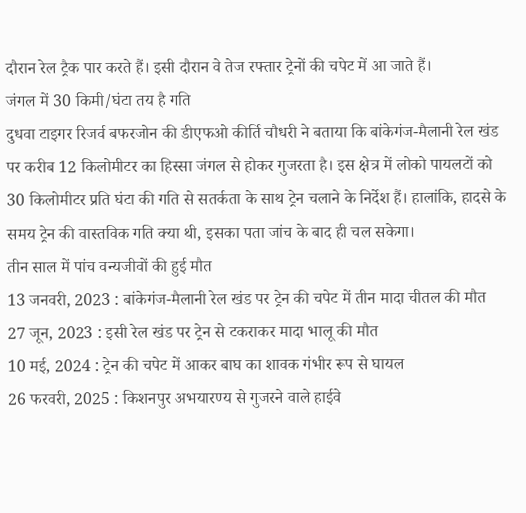दौरान रेल ट्रैक पार करते हैं। इसी दौरान वे तेज रफ्तार ट्रेनों की चपेट में आ जाते हैं।
जंगल में 30 किमी/घंटा तय है गति
दुधवा टाइगर रिजर्व बफरजोन की डीएफओ कीर्ति चौधरी ने बताया कि बांकेगंज-मैलानी रेल खंड पर करीब 12 किलोमीटर का हिस्सा जंगल से होकर गुजरता है। इस क्षेत्र में लोको पायलटों को 30 किलोमीटर प्रति घंटा की गति से सतर्कता के साथ ट्रेन चलाने के निर्देश हैं। हालांकि, हादसे के समय ट्रेन की वास्तविक गति क्या थी, इसका पता जांच के बाद ही चल सकेगा।
तीन साल में पांच वन्यजीवों की हुई मौत
13 जनवरी, 2023 : बांकेगंज-मैलानी रेल खंड पर ट्रेन की चपेट में तीन मादा चीतल की मौत
27 जून, 2023 : इसी रेल खंड पर ट्रेन से टकराकर मादा भालू की मौत
10 मई, 2024 : ट्रेन की चपेट में आकर बाघ का शावक गंभीर रूप से घायल
26 फरवरी, 2025 : किशनपुर अभयारण्य से गुजरने वाले हाईवे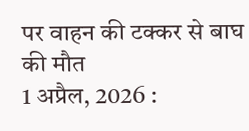पर वाहन की टक्कर से बाघ की मौत
1 अप्रैल, 2026 :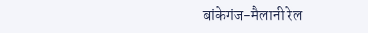बांकेगंज-मैलानी रेल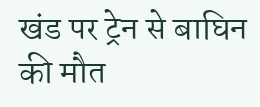खंड पर ट्रेन से बाघिन की मौत